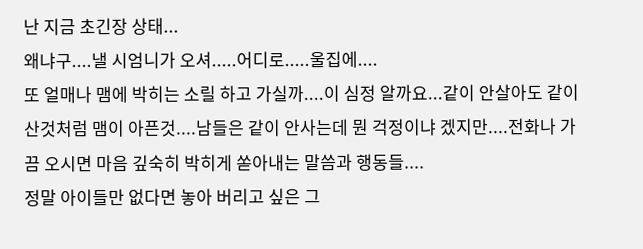난 지금 초긴장 상태...
왜냐구....낼 시엄니가 오셔.....어디로.....울집에....
또 얼매나 맴에 박히는 소릴 하고 가실까....이 심정 알까요...같이 안살아도 같이 산것처럼 맴이 아픈것....남들은 같이 안사는데 뭔 걱정이냐 겠지만....전화나 가끔 오시면 마음 깊숙히 박히게 쏟아내는 말씀과 행동들....
정말 아이들만 없다면 놓아 버리고 싶은 그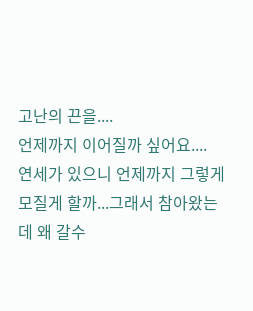고난의 끈을....
언제까지 이어질까 싶어요....
연세가 있으니 언제까지 그렇게 모질게 할까...그래서 참아왔는데 왜 갈수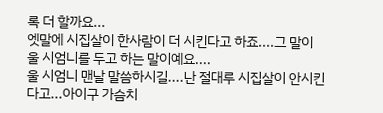록 더 할까요...
엣말에 시집살이 한사람이 더 시킨다고 하죠....그 말이 울 시엄니를 두고 하는 말이예요....
울 시엄니 맨날 말씀하시길....난 절대루 시집살이 안시킨다고...아이구 가슴치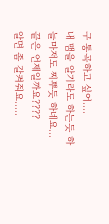구 통곡하고 싶어....
내 맴을 알기라도 하는듯 하늘마저도 찌뿌듯 하네요...
끝은 언제일까요????
알면 좀 갈켜줘요.....